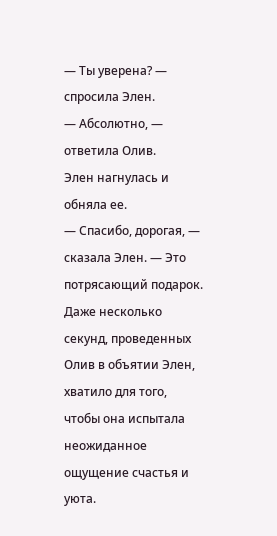— Ты уверена? — спросила Элен.
— Абсолютно, — ответила Олив.
Элен нагнулась и обняла ее.
— Спасибо, дорогая, — сказала Элен. — Это потрясающий подарок.
Даже несколько секунд, проведенных Олив в объятии Элен, хватило для того, чтобы она испытала неожиданное ощущение счастья и уюта.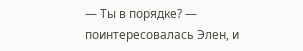— Ты в порядке? — поинтересовалась Элен, и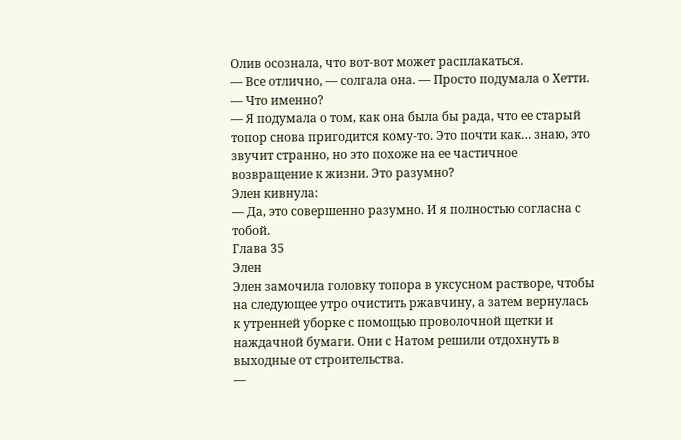Олив осознала, что вот-вот может расплакаться.
— Все отлично, — солгала она. — Просто подумала о Хетти.
— Что именно?
— Я подумала о том, как она была бы рада, что ее старый топор снова пригодится кому-то. Это почти как… знаю, это звучит странно, но это похоже на ее частичное возвращение к жизни. Это разумно?
Элен кивнула:
— Да, это совершенно разумно. И я полностью согласна с тобой.
Глава 35
Элен
Элен замочила головку топора в уксусном растворе, чтобы на следующее утро очистить ржавчину, а затем вернулась к утренней уборке с помощью проволочной щетки и наждачной бумаги. Они с Натом решили отдохнуть в выходные от строительства.
—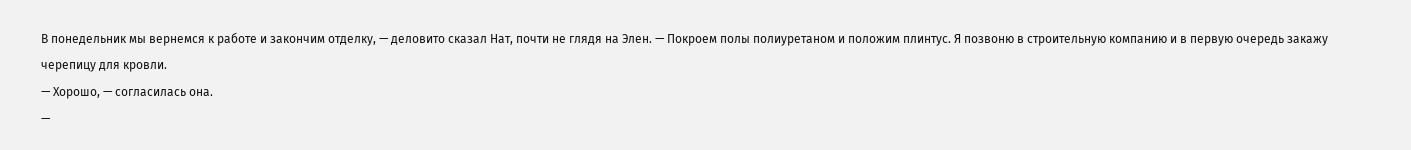В понедельник мы вернемся к работе и закончим отделку, — деловито сказал Нат, почти не глядя на Элен. — Покроем полы полиуретаном и положим плинтус. Я позвоню в строительную компанию и в первую очередь закажу черепицу для кровли.
— Хорошо, — согласилась она.
—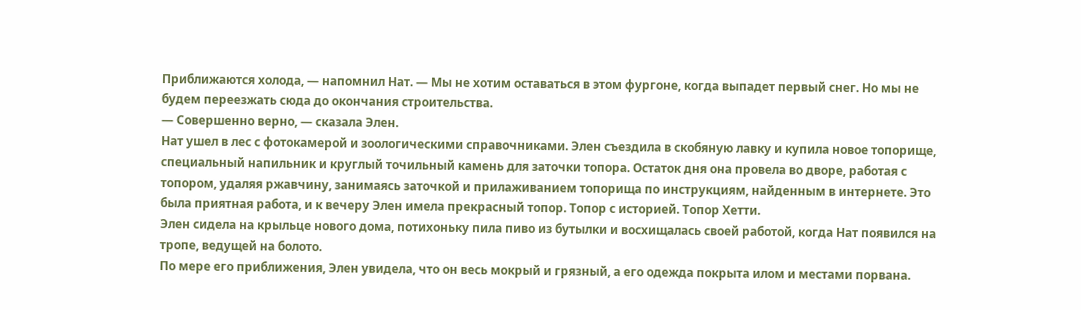Приближаются холода, — напомнил Нат. — Мы не хотим оставаться в этом фургоне, когда выпадет первый снег. Но мы не будем переезжать сюда до окончания строительства.
— Совершенно верно, — сказала Элен.
Нат ушел в лес с фотокамерой и зоологическими справочниками. Элен съездила в скобяную лавку и купила новое топорище, специальный напильник и круглый точильный камень для заточки топора. Остаток дня она провела во дворе, работая с топором, удаляя ржавчину, занимаясь заточкой и прилаживанием топорища по инструкциям, найденным в интернете. Это была приятная работа, и к вечеру Элен имела прекрасный топор. Топор с историей. Топор Хетти.
Элен сидела на крыльце нового дома, потихоньку пила пиво из бутылки и восхищалась своей работой, когда Нат появился на тропе, ведущей на болото.
По мере его приближения, Элен увидела, что он весь мокрый и грязный, а его одежда покрыта илом и местами порвана.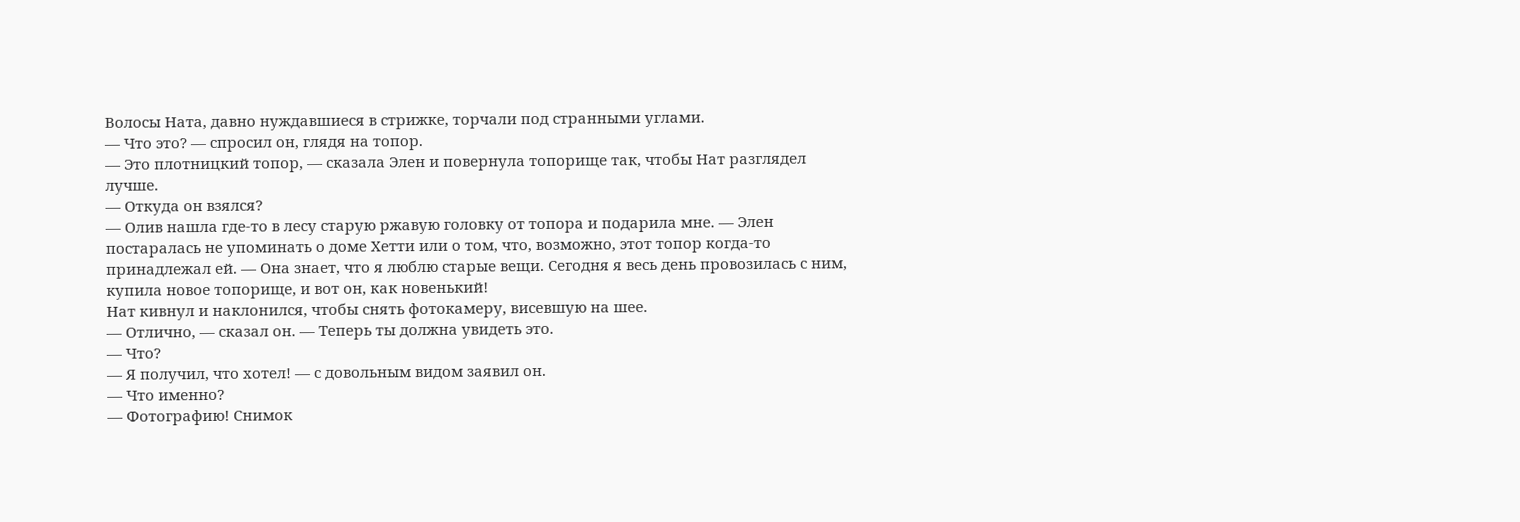Волосы Ната, давно нуждавшиеся в стрижке, торчали под странными углами.
— Что это? — спросил он, глядя на топор.
— Это плотницкий топор, — сказала Элен и повернула топорище так, чтобы Нат разглядел лучше.
— Откуда он взялся?
— Олив нашла где-то в лесу старую ржавую головку от топора и подарила мне. — Элен постаралась не упоминать о доме Хетти или о том, что, возможно, этот топор когда-то принадлежал ей. — Она знает, что я люблю старые вещи. Сегодня я весь день провозилась с ним, купила новое топорище, и вот он, как новенький!
Нат кивнул и наклонился, чтобы снять фотокамеру, висевшую на шее.
— Отлично, — сказал он. — Теперь ты должна увидеть это.
— Что?
— Я получил, что хотел! — с довольным видом заявил он.
— Что именно?
— Фотографию! Снимок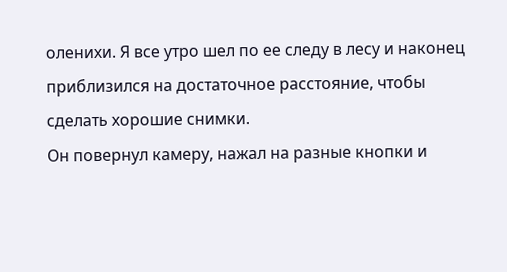оленихи. Я все утро шел по ее следу в лесу и наконец приблизился на достаточное расстояние, чтобы сделать хорошие снимки.
Он повернул камеру, нажал на разные кнопки и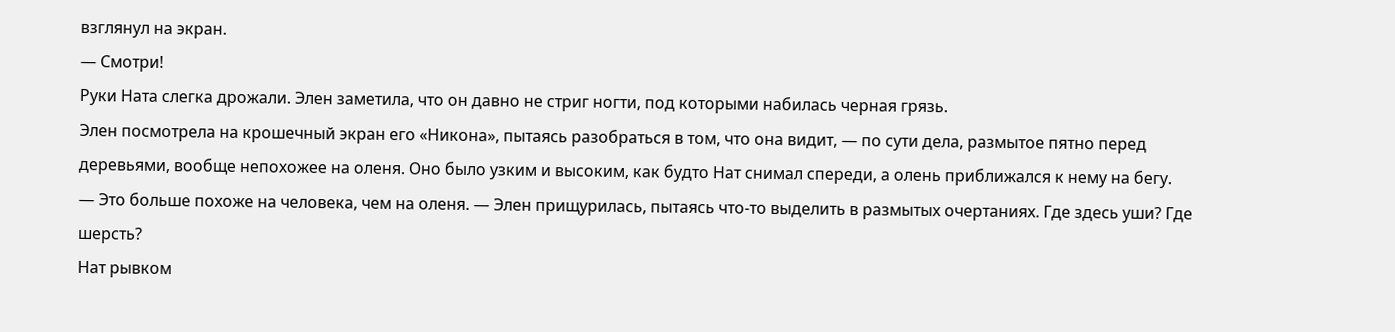взглянул на экран.
— Смотри!
Руки Ната слегка дрожали. Элен заметила, что он давно не стриг ногти, под которыми набилась черная грязь.
Элен посмотрела на крошечный экран его «Никона», пытаясь разобраться в том, что она видит, — по сути дела, размытое пятно перед деревьями, вообще непохожее на оленя. Оно было узким и высоким, как будто Нат снимал спереди, а олень приближался к нему на бегу.
— Это больше похоже на человека, чем на оленя. — Элен прищурилась, пытаясь что-то выделить в размытых очертаниях. Где здесь уши? Где шерсть?
Нат рывком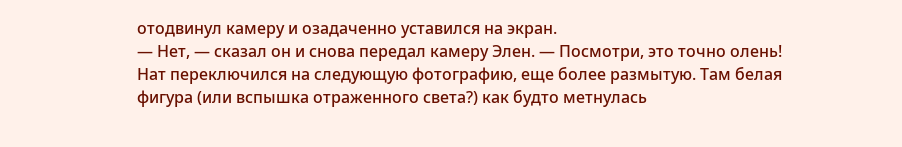отодвинул камеру и озадаченно уставился на экран.
— Нет, — сказал он и снова передал камеру Элен. — Посмотри, это точно олень!
Нат переключился на следующую фотографию, еще более размытую. Там белая фигура (или вспышка отраженного света?) как будто метнулась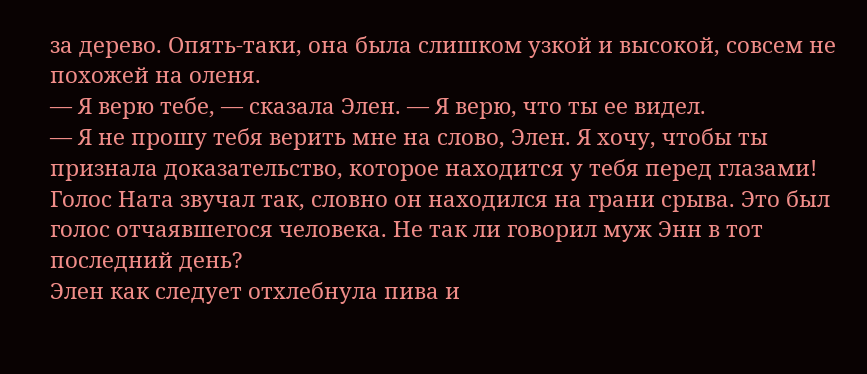за дерево. Опять-таки, она была слишком узкой и высокой, совсем не похожей на оленя.
— Я верю тебе, — сказала Элен. — Я верю, что ты ее видел.
— Я не прошу тебя верить мне на слово, Элен. Я хочу, чтобы ты признала доказательство, которое находится у тебя перед глазами!
Голос Ната звучал так, словно он находился на грани срыва. Это был голос отчаявшегося человека. Не так ли говорил муж Энн в тот последний день?
Элен как следует отхлебнула пива и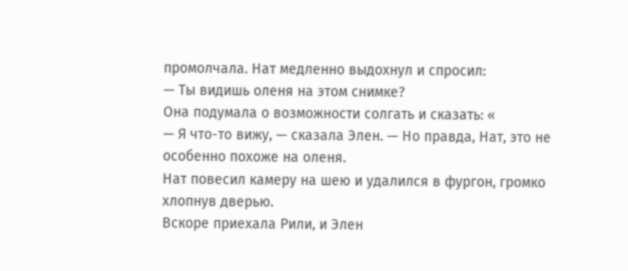промолчала. Нат медленно выдохнул и спросил:
— Ты видишь оленя на этом снимке?
Она подумала о возможности солгать и сказать: «
— Я что-то вижу, — сказала Элен. — Но правда, Нат, это не особенно похоже на оленя.
Нат повесил камеру на шею и удалился в фургон, громко хлопнув дверью.
Вскоре приехала Рили, и Элен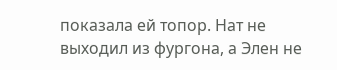показала ей топор. Нат не выходил из фургона, а Элен не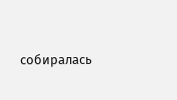собиралась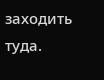заходить туда.